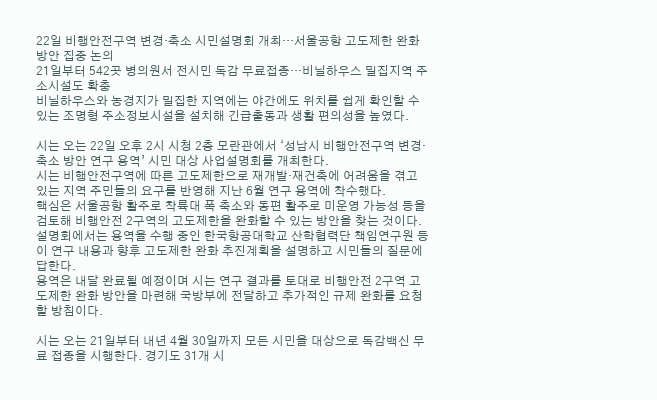22일 비행안전구역 변경·축소 시민설명회 개최…서울공항 고도제한 완화 방안 집중 논의
21일부터 542곳 병의원서 전시민 독감 무료접종…비닐하우스 밀집지역 주소시설도 확충
비닐하우스와 농경지가 밀집한 지역에는 야간에도 위치를 쉽게 확인할 수 있는 조명형 주소정보시설을 설치해 긴급출동과 생활 편의성을 높였다.

시는 오는 22일 오후 2시 시청 2층 모란관에서 ‘성남시 비행안전구역 변경·축소 방안 연구 용역’ 시민 대상 사업설명회를 개최한다.
시는 비행안전구역에 따른 고도제한으로 재개발·재건축에 어려움을 겪고 있는 지역 주민들의 요구를 반영해 지난 6월 연구 용역에 착수했다.
핵심은 서울공항 활주로 착륙대 폭 축소와 동편 활주로 미운영 가능성 등을 검토해 비행안전 2구역의 고도제한을 완화할 수 있는 방안을 찾는 것이다.
설명회에서는 용역을 수행 중인 한국항공대학교 산학협력단 책임연구원 등이 연구 내용과 향후 고도제한 완화 추진계획을 설명하고 시민들의 질문에 답한다.
용역은 내달 완료될 예정이며 시는 연구 결과를 토대로 비행안전 2구역 고도제한 완화 방안을 마련해 국방부에 전달하고 추가적인 규제 완화를 요청할 방침이다.

시는 오는 21일부터 내년 4월 30일까지 모든 시민을 대상으로 독감백신 무료 접종을 시행한다. 경기도 31개 시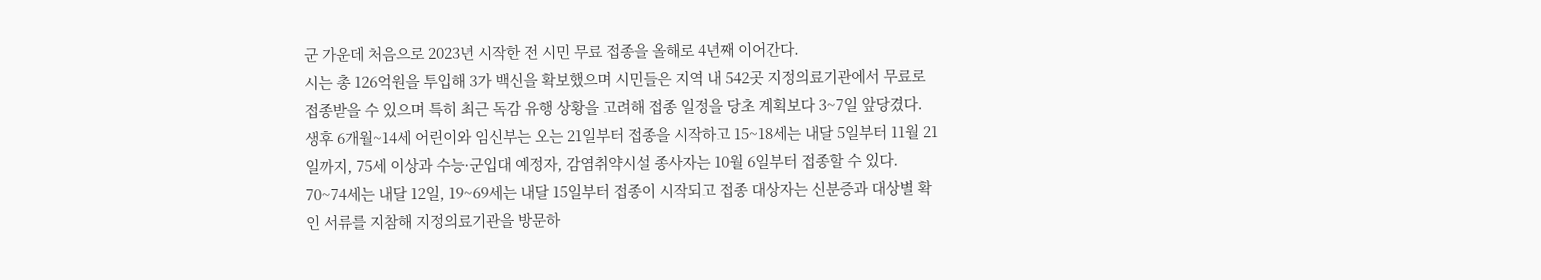군 가운데 처음으로 2023년 시작한 전 시민 무료 접종을 올해로 4년째 이어간다.
시는 총 126억원을 투입해 3가 백신을 확보했으며 시민들은 지역 내 542곳 지정의료기관에서 무료로 접종받을 수 있으며 특히 최근 독감 유행 상황을 고려해 접종 일정을 당초 계획보다 3~7일 앞당겼다.
생후 6개월~14세 어린이와 임신부는 오는 21일부터 접종을 시작하고 15~18세는 내달 5일부터 11월 21일까지, 75세 이상과 수능·군입대 예정자, 감염취약시설 종사자는 10월 6일부터 접종할 수 있다.
70~74세는 내달 12일, 19~69세는 내달 15일부터 접종이 시작되고 접종 대상자는 신분증과 대상별 확인 서류를 지참해 지정의료기관을 방문하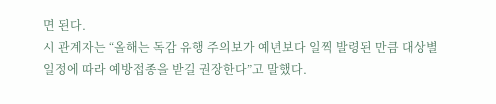면 된다.
시 관계자는 “올해는 독감 유행 주의보가 예년보다 일찍 발령된 만큼 대상별 일정에 따라 예방접종을 받길 권장한다”고 말했다.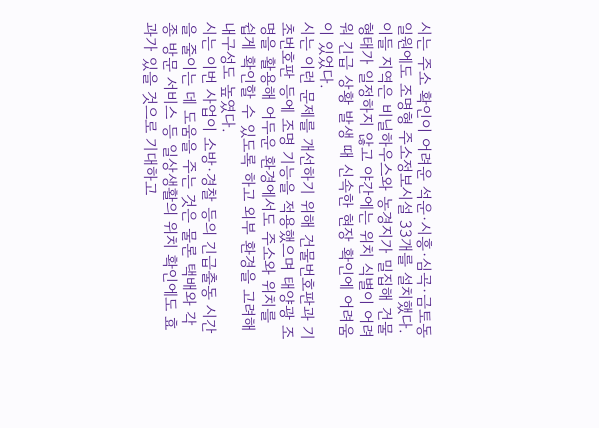시는 주소 확인이 어려운 석운·시흥·심곡·금토동 일원에도 조명형 주소정보시설 33개를 설치했다.
이들 지역은 비닐하우스와 농경지가 밀집해 건물 형태가 일정하지 않고 야간에는 위치 식별이 어려워 긴급 상황 발생 때 신속한 현장 확인에 어려움이 있었다.
시는 이런 문제를 개선하기 위해 건물번호판과 기초번호판 등에 조명 기능을 적용했으며 태양광 조명을 활용해 어두운 환경에서도 주소와 위치를 쉽게 확인할 수 있도록 하고 외부 환경을 고려해 내구성도 높였다.
시는 이번 사업이 소방·경찰 등의 긴급출동 시간을 줄이는 데 도움을 주는 것은 물론 택배와 각종 방문 서비스 등 일상생활의 위치 확인에도 효과가 있을 것으로 기대하고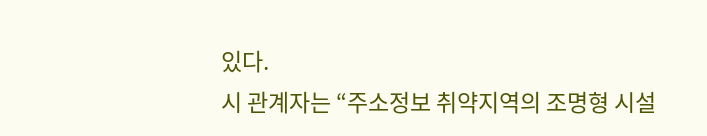있다.
시 관계자는 “주소정보 취약지역의 조명형 시설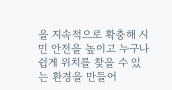을 지속적으로 확충해 시민 안전을 높이고 누구나 쉽게 위치를 찾을 수 있는 환경을 만들어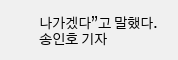나가겠다”고 말했다.
송인호 기자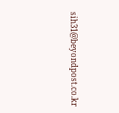sih31@beyondpost.co.kr